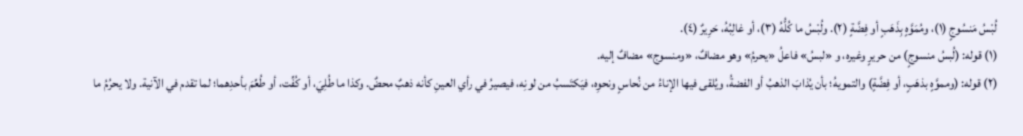لُبْسُ مَنسُوجٍ (١)، ومُمَوَّهٍ بِذَهَبٍ أو فِضَّةٍ (٢). ولُبْسُ ما كُلُّهُ (٣)، أو غالِبُهُ، حَرِيرٌ (٤).
(١) قوله: (لُبسُ منسوجٍ) من حريرٍ وغيره، و «لبسُ» فاعلُ «يحرمُ» وهو مضافٌ، «ومنسوج» مضافٌ إليه.
(٢) قوله: (ومموَّهٍ بذهَبٍ، أو فِضَّةٍ) والتمويهُ؛ بأن يُذابَ الذهبُ أو الفضةُ، ويُلقى فيها الإناءُ من نُحاسٍ ونحوِه، فيَكتَسبُ من لونِه، فيصيرُ في رأي العينِ كأنه ذهبٌ محضٌ. وكذا ما طُلِيَ، أو كُفِّت، أو طُعِّمَ بأحدِهما؛ لما تقدم في الآنية. ولا يحرُمُ ما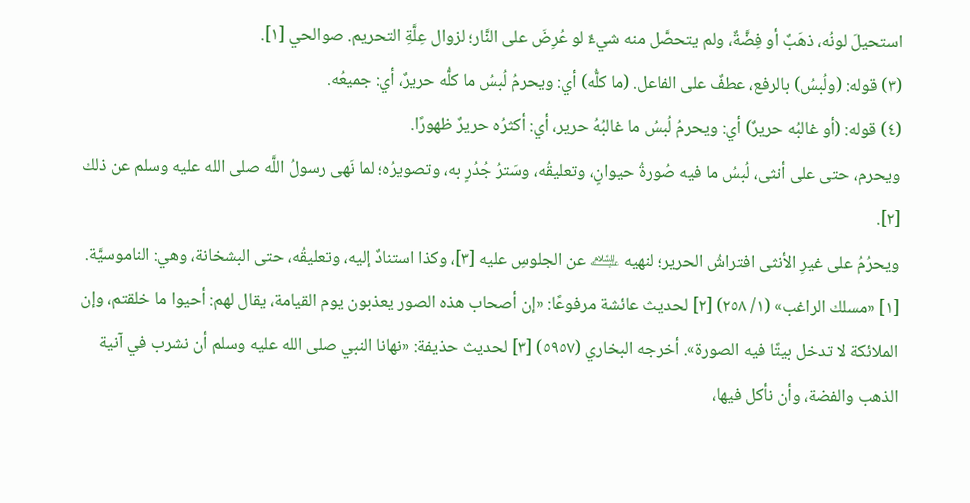استحيلَ لونُه، ذهَبٌ أو فِضَّةٌ، ولم يتحصَّل منه شيءٌ لو عُرِضَ على النَّار؛ لزوال عِلَّةِ التحريم. صوالحي [١].
(٣) قوله: (ولُبسُ) بالرفع، عطفٌ على الفاعل. (ما كلُّه) أي: ويحرمُ لُبسُ ما كلُّه حريرٌ، أي: جميعُه.
(٤) قوله: (أو غالبُه حريرٌ) أي: ويحرمُ لُبسُ ما غالبُهُ حرير، أي: أكثرُه حريرٌ ظهورًا.
ويحرم، حتى على أنثى، لُبسُ ما فيه صُورةُ حيوانٍ، وتعليقُه، وسَترُ جُدُرٍ به، وتصويرُه؛ لما نَهى رسولُ اللَّه صلى الله عليه وسلم عن ذلك [٢].
ويحرُمُ على غيرِ الأنثى افتراشُ الحرير؛ لنهيه ﵇ عن الجلوسِ عليه [٣]، وكذا استنادٌ إليه، وتعليقُه، حتى البشخانة، وهي: الناموسيَّة.
[١] «مسلك الراغب» (١/ ٢٥٨) [٢] لحديث عائشة مرفوعًا: «إن أصحاب هذه الصور يعذبون يوم القيامة، يقال لهم: أحيوا ما خلقتم، وإن الملائكة لا تدخل بيتًا فيه الصورة». أخرجه البخاري (٥٩٥٧) [٣] لحديث حذيفة: «نهانا النبي صلى الله عليه وسلم أن نشرب في آنية الذهب والفضة، وأن نأكل فيها،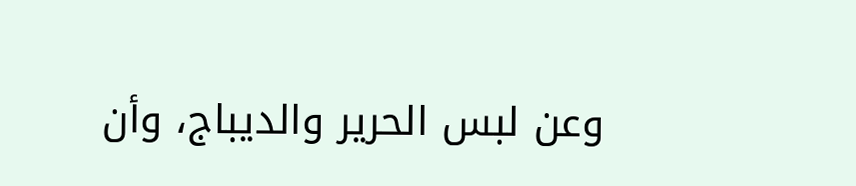وعن لبس الحرير والديباج، وأن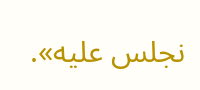نجلس عليه».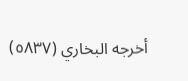أخرجه البخاري (٥٨٣٧)